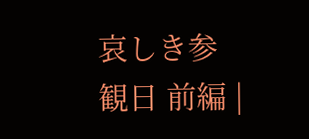哀しき参観日 前編 |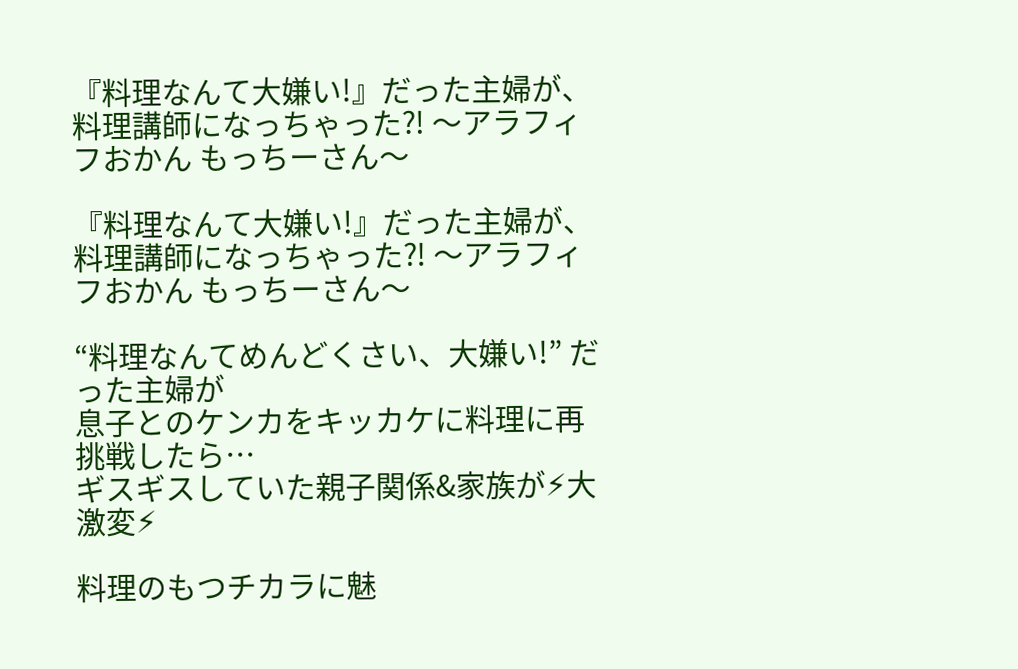『料理なんて大嫌い!』だった主婦が、料理講師になっちゃった⁈ 〜アラフィフおかん もっちーさん〜

『料理なんて大嫌い!』だった主婦が、料理講師になっちゃった⁈ 〜アラフィフおかん もっちーさん〜

“料理なんてめんどくさい、大嫌い!” だった主婦が
息子とのケンカをキッカケに料理に再挑戦したら…
ギスギスしていた親子関係&家族が⚡大激変⚡

料理のもつチカラに魅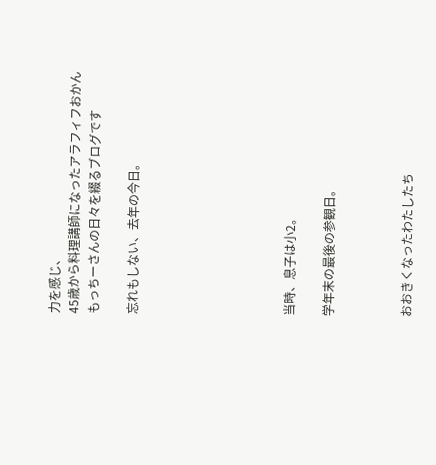力を感じ、
45歳から料理講師になったアラフィフおかん
もっちーさんの日々を綴るブログです

忘れもしない、去年の今日。







当時、息子は小2。

学年末の最後の参観日。



おおきくなったわたしたち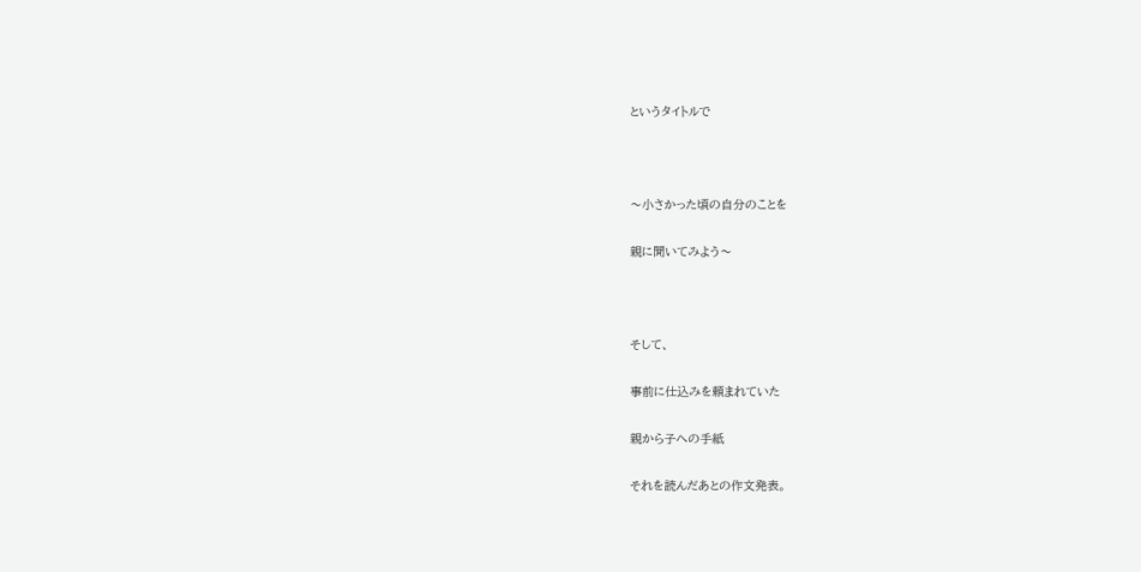というタイトルで



〜小さかった頃の自分のことを

親に聞いてみよう〜



そして、

事前に仕込みを頼まれていた

親から子への手紙

それを読んだあとの作文発表。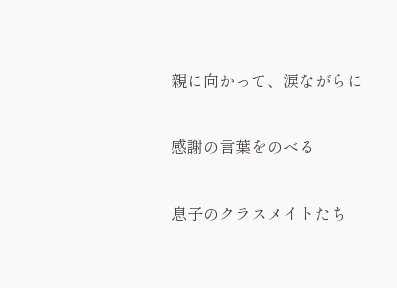親に向かって、涙ながらに

感謝の言葉をのべる

息子のクラスメイトたち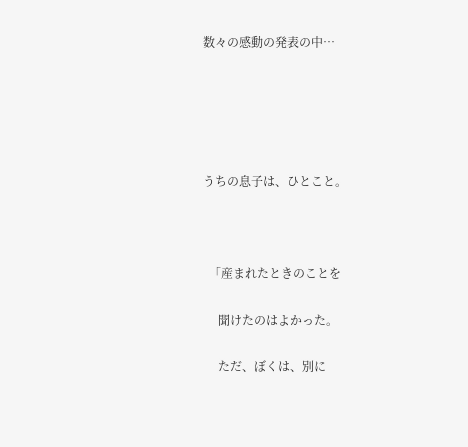数々の感動の発表の中…





うちの息子は、ひとこと。



  「産まれたときのことを

     聞けたのはよかった。

     ただ、ぼくは、別に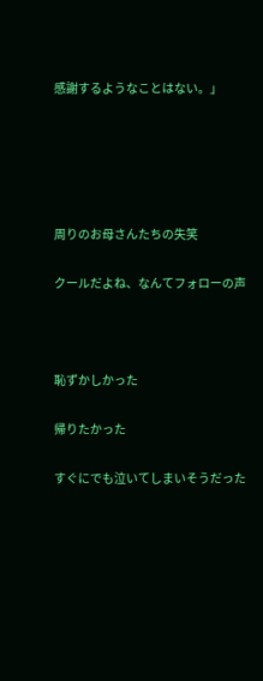感謝するようなことはない。」





周りのお母さんたちの失笑

クールだよね、なんてフォローの声



恥ずかしかった

帰りたかった

すぐにでも泣いてしまいそうだった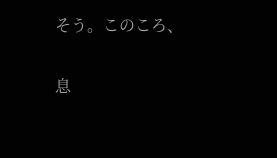そう。このころ、

息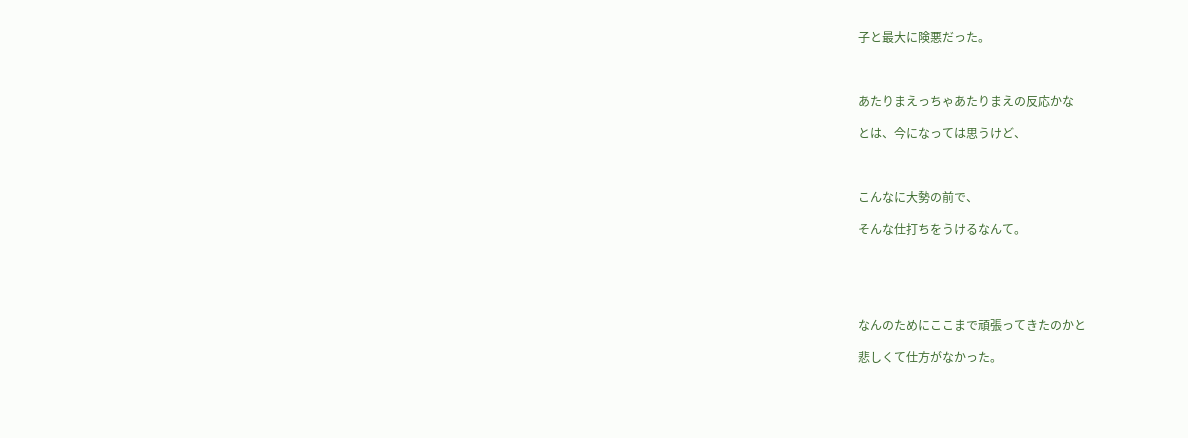子と最大に険悪だった。



あたりまえっちゃあたりまえの反応かな

とは、今になっては思うけど、



こんなに大勢の前で、

そんな仕打ちをうけるなんて。





なんのためにここまで頑張ってきたのかと

悲しくて仕方がなかった。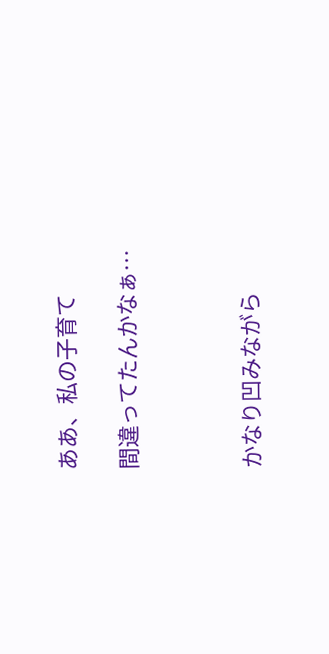ああ、私の子育て

間違ってたんかなぁ…



かなり凹みながら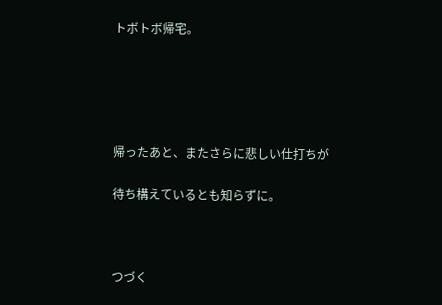トボトボ帰宅。





帰ったあと、またさらに悲しい仕打ちが

待ち構えているとも知らずに。



つづく